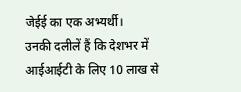जेईई का एक अभ्यर्थी।
उनकी दलीलें हैं कि देशभर में आईआईटी के लिए 10 लाख से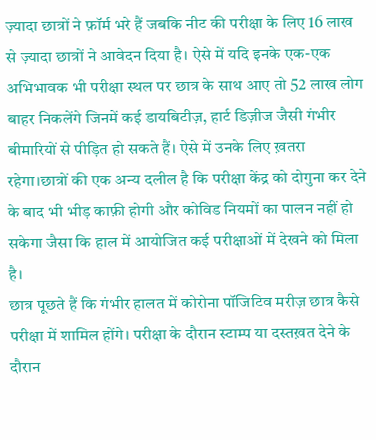ज़्यादा छात्रों ने फ़ॉर्म भरे हैं जबकि नीट की परीक्षा के लिए 16 लाख से ज़्यादा छात्रों ने आवेदन दिया है। ऐसे में यदि इनके एक-एक अभिभावक भी परीक्षा स्थल पर छात्र के साथ आए तो 52 लाख लोग बाहर निकलेंगे जिनमें कई डायबिटीज़, हार्ट डिज़ीज जैसी गंभीर बीमारियों से पीड़ित हो सकते हैं। ऐसे में उनके लिए ख़तरा रहेगा।छात्रों की एक अन्य दलील है कि परीक्षा केंद्र को दोगुना कर देने के बाद भी भीड़ काफ़ी होगी और कोविड नियमों का पालन नहीं हो सकेगा जैसा कि हाल में आयोजित कई परीक्षाओं में देखने को मिला है।
छात्र पूछते हैं कि गंभीर हालत में कोरोना पॉजिटिव मरीज़ छात्र कैसे परीक्षा में शामिल होंगे। परीक्षा के दौरान स्टाम्प या दस्तख़त देने के दौरान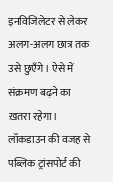इनविजिलेटर से लेकर अलग-अलग छात्र तक उसे छुएँगे। ऐसे में संक्रमण बढ़ने का ख़तरा रहेगा।
लॉकडाउन की वजह से पब्लिक ट्रांसपोर्ट की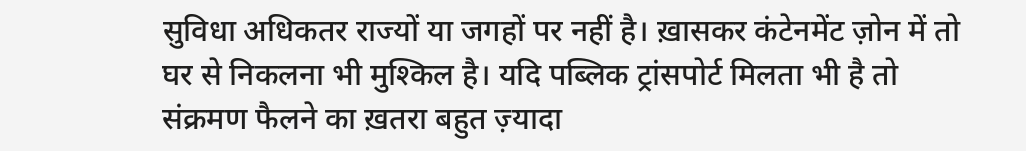सुविधा अधिकतर राज्यों या जगहों पर नहीं है। ख़ासकर कंटेनमेंट ज़ोन में तो घर से निकलना भी मुश्किल है। यदि पब्लिक ट्रांसपोर्ट मिलता भी है तो संक्रमण फैलने का ख़तरा बहुत ज़्यादा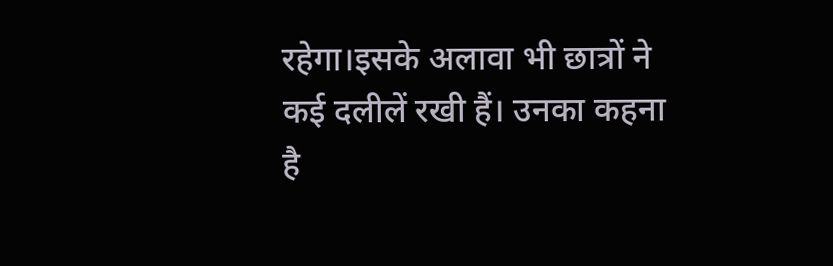रहेगा।इसके अलावा भी छात्रों ने कई दलीलें रखी हैं। उनका कहना है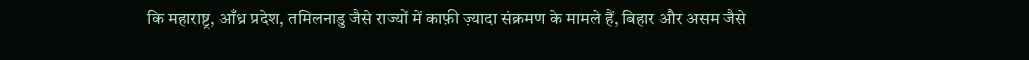कि महाराष्ट्र, आँध्र प्रदेश, तमिलनाडु जैसे राज्यों में काफ़ी ज़्यादा संक्रमण के मामले हैं, बिहार और असम जैसे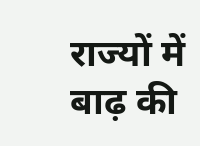राज्यों में बाढ़ की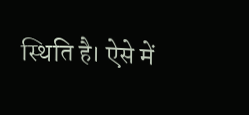स्थिति है। ऐसे में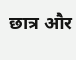छात्र और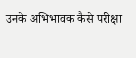उनके अभिभावक कैसे परीक्षा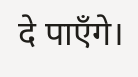दे पाएँगे।